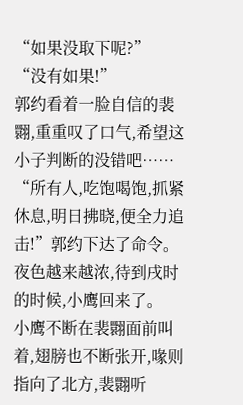“如果没取下呢?”
“没有如果!”
郭约看着一脸自信的裴翾,重重叹了口气,希望这小子判断的没错吧……
“所有人,吃饱喝饱,抓紧休息,明日拂晓,便全力追击!”郭约下达了命令。
夜色越来越浓,待到戌时的时候,小鹰回来了。
小鹰不断在裴翾面前叫着,翅膀也不断张开,喙则指向了北方,裴翾听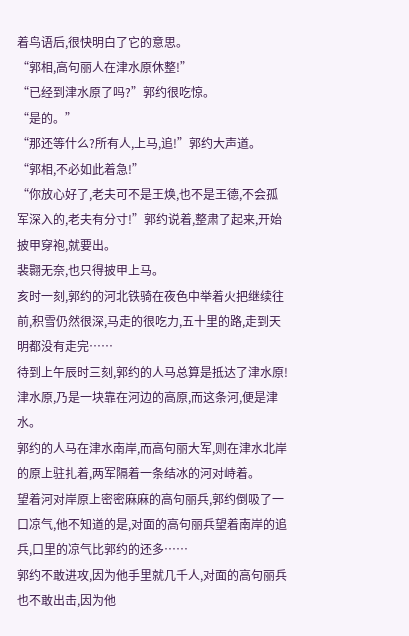着鸟语后,很快明白了它的意思。
“郭相,高句丽人在津水原休整!”
“已经到津水原了吗?”郭约很吃惊。
“是的。”
“那还等什么?所有人,上马,追!”郭约大声道。
“郭相,不必如此着急!”
“你放心好了,老夫可不是王焕,也不是王德,不会孤军深入的,老夫有分寸!”郭约说着,整肃了起来,开始披甲穿袍,就要出。
裴翾无奈,也只得披甲上马。
亥时一刻,郭约的河北铁骑在夜色中举着火把继续往前,积雪仍然很深,马走的很吃力,五十里的路,走到天明都没有走完……
待到上午辰时三刻,郭约的人马总算是抵达了津水原!
津水原,乃是一块靠在河边的高原,而这条河,便是津水。
郭约的人马在津水南岸,而高句丽大军,则在津水北岸的原上驻扎着,两军隔着一条结冰的河对峙着。
望着河对岸原上密密麻麻的高句丽兵,郭约倒吸了一口凉气,他不知道的是,对面的高句丽兵望着南岸的追兵,口里的凉气比郭约的还多……
郭约不敢进攻,因为他手里就几千人,对面的高句丽兵也不敢出击,因为他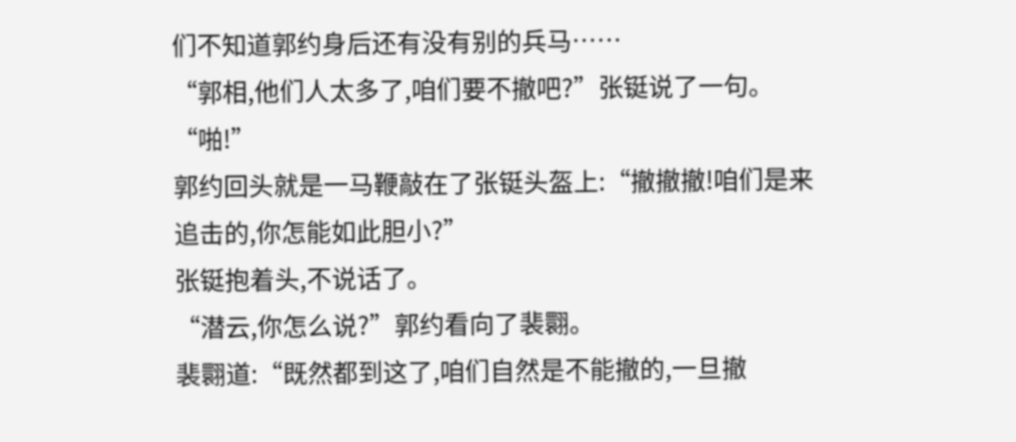们不知道郭约身后还有没有别的兵马……
“郭相,他们人太多了,咱们要不撤吧?”张铤说了一句。
“啪!”
郭约回头就是一马鞭敲在了张铤头盔上:“撤撤撤!咱们是来追击的,你怎能如此胆小?”
张铤抱着头,不说话了。
“潜云,你怎么说?”郭约看向了裴翾。
裴翾道:“既然都到这了,咱们自然是不能撤的,一旦撤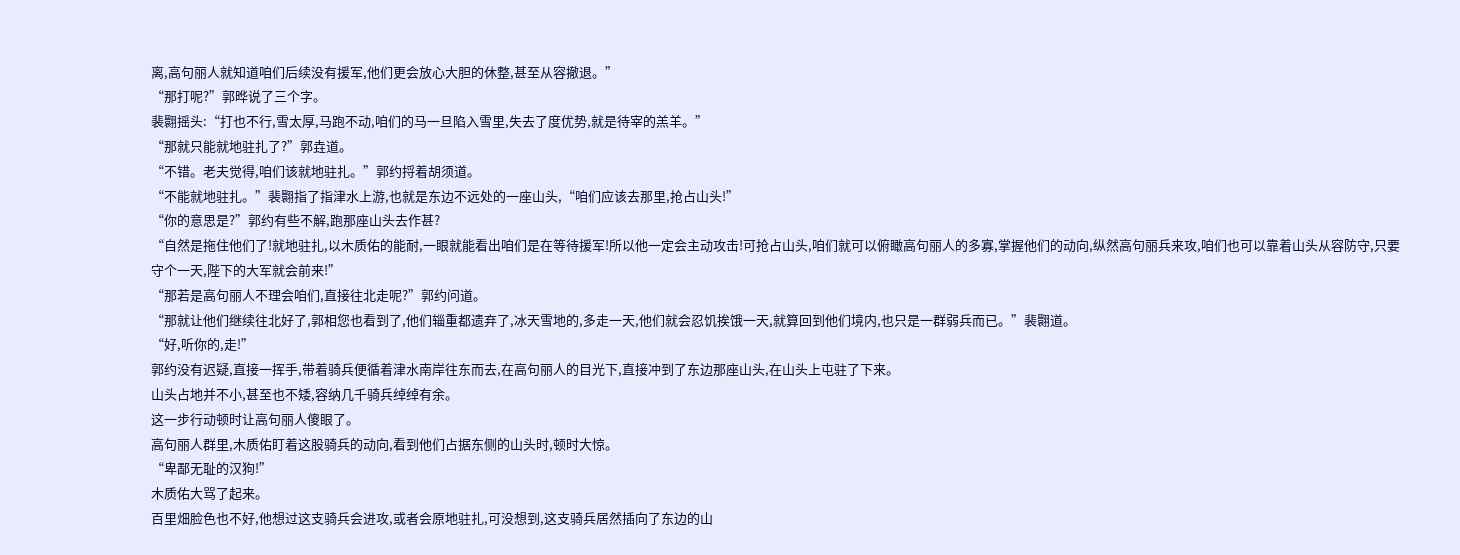离,高句丽人就知道咱们后续没有援军,他们更会放心大胆的休整,甚至从容撤退。”
“那打呢?”郭晔说了三个字。
裴翾摇头:“打也不行,雪太厚,马跑不动,咱们的马一旦陷入雪里,失去了度优势,就是待宰的羔羊。”
“那就只能就地驻扎了?”郭垚道。
“不错。老夫觉得,咱们该就地驻扎。”郭约捋着胡须道。
“不能就地驻扎。”裴翾指了指津水上游,也就是东边不远处的一座山头,“咱们应该去那里,抢占山头!”
“你的意思是?”郭约有些不解,跑那座山头去作甚?
“自然是拖住他们了!就地驻扎,以木质佑的能耐,一眼就能看出咱们是在等待援军!所以他一定会主动攻击!可抢占山头,咱们就可以俯瞰高句丽人的多寡,掌握他们的动向,纵然高句丽兵来攻,咱们也可以靠着山头从容防守,只要守个一天,陛下的大军就会前来!”
“那若是高句丽人不理会咱们,直接往北走呢?”郭约问道。
“那就让他们继续往北好了,郭相您也看到了,他们辎重都遗弃了,冰天雪地的,多走一天,他们就会忍饥挨饿一天,就算回到他们境内,也只是一群弱兵而已。”裴翾道。
“好,听你的,走!”
郭约没有迟疑,直接一挥手,带着骑兵便循着津水南岸往东而去,在高句丽人的目光下,直接冲到了东边那座山头,在山头上屯驻了下来。
山头占地并不小,甚至也不矮,容纳几千骑兵绰绰有余。
这一步行动顿时让高句丽人傻眼了。
高句丽人群里,木质佑盯着这股骑兵的动向,看到他们占据东侧的山头时,顿时大惊。
“卑鄙无耻的汉狗!”
木质佑大骂了起来。
百里畑脸色也不好,他想过这支骑兵会进攻,或者会原地驻扎,可没想到,这支骑兵居然插向了东边的山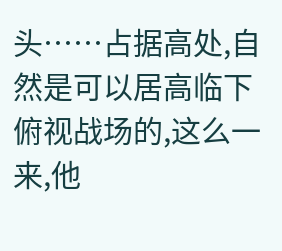头……占据高处,自然是可以居高临下俯视战场的,这么一来,他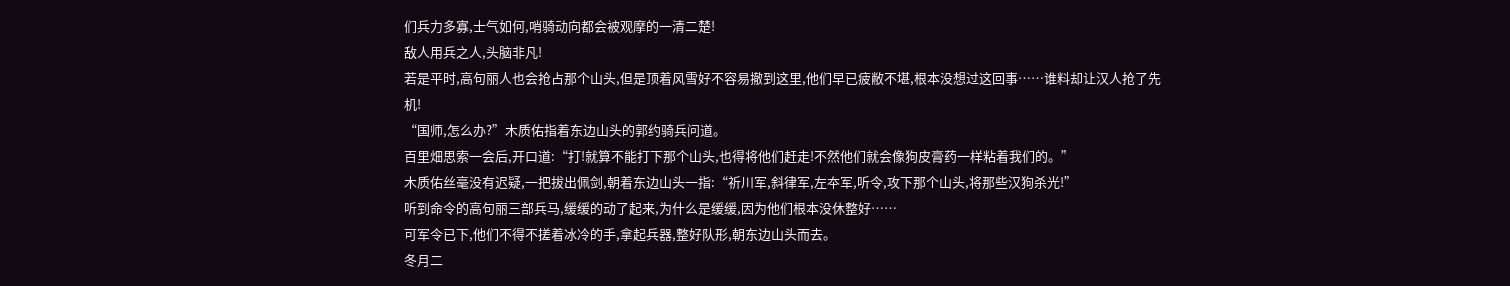们兵力多寡,士气如何,哨骑动向都会被观摩的一清二楚!
敌人用兵之人,头脑非凡!
若是平时,高句丽人也会抢占那个山头,但是顶着风雪好不容易撤到这里,他们早已疲敝不堪,根本没想过这回事……谁料却让汉人抢了先机!
“国师,怎么办?”木质佑指着东边山头的郭约骑兵问道。
百里畑思索一会后,开口道:“打!就算不能打下那个山头,也得将他们赶走!不然他们就会像狗皮膏药一样粘着我们的。”
木质佑丝毫没有迟疑,一把拔出佩剑,朝着东边山头一指:“祈川军,斜律军,左夲军,听令,攻下那个山头,将那些汉狗杀光!”
听到命令的高句丽三部兵马,缓缓的动了起来,为什么是缓缓,因为他们根本没休整好……
可军令已下,他们不得不搓着冰冷的手,拿起兵器,整好队形,朝东边山头而去。
冬月二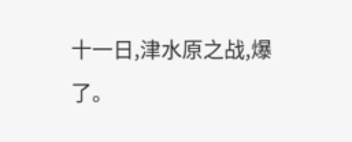十一日,津水原之战,爆了。